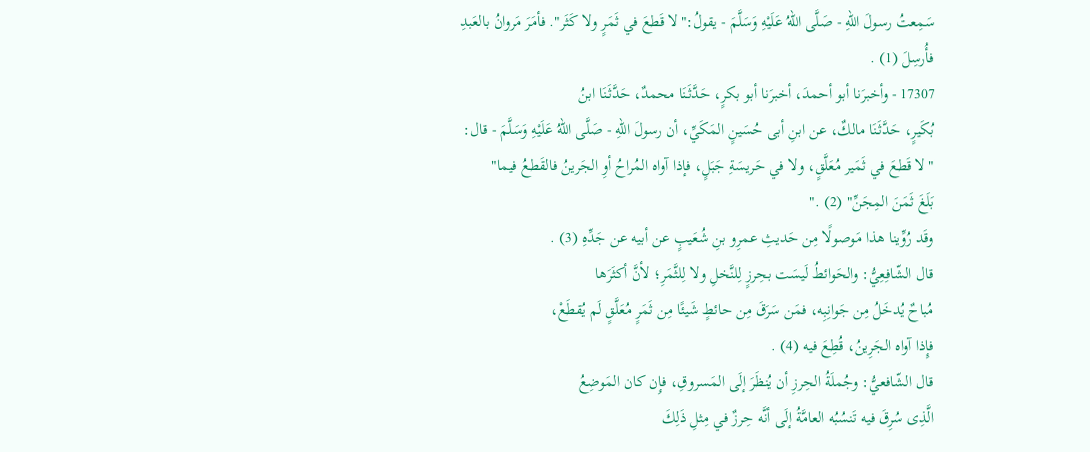سَمِعتُ رسولَ اللهِ - صَلَّى اللهُ عَلَيْهِ وَسَلَّمَ - يقولُ:"لا قَطعَ في ثَمَرٍ ولا كَثَر". فأمَرَ مَروانُ بالعَبدِ
فأُرسِلَ (1) .
17307 - وأخبرَنا أبو أحمدَ، أخبرَنا أبو بكرٍ، حَدَّثَنَا محمدٌ، حَدَّثَنَا ابنُ
بُكَيرٍ، حَدَّثَنَا مالكٌ، عن ابنِ أبى حُسَينٍ المَكَيِّ، أن رسولَ اللهِ - صَلَّى اللهُ عَلَيْهِ وَسَلَّمَ - قال:
"لا قَطعَ في ثَمَير مُعَلَّقٍ، ولا في حَريسَةِ جَبَلٍ، فإذا آواه المُراحُ أوِ الجَرينُ فالقَطعُ فيما"
بَلَغَ ثَمَنَ المِجَنِّ" (2) ."
وقَد رُوِّينا هذا مَوصولًا مِن حَديثِ عمرِو بنِ شُعَيبٍ عن أبيه عن جَدِّهِ (3) .
قال الشّافِعِيُّ: والحَوائطُ لَيسَت بحِرزٍ لِلنَّخلِ ولا لِلثَّمَرِ؛ لأنَّ أكثَرَها
مُباحٌ يُدخَلُ مِن جَوانِبِه، فمَن سَرَقَ مِن حائطٍ شَيئًا مِن ثَمَرٍ مُعَلَّقٍ لَم يُقطَعْ،
فإِذا آواه الجَرِينُ، قُطِعَ فيه (4) .
قال الشّافعيُّ: وجُملَةُ الحِرزِ أن يُنظَرَ إلَى المَسروقِ، فإِن كان المَوضِعُ
الَّذِى سُرِقَ فيه تَنسُبُه العامَّةُ إلَى أنَّه حِرزٌ في مِثلِ ذَلِكَ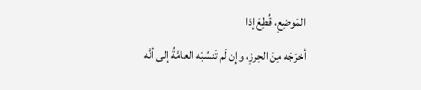المَوضِعِ، قُطِعَ إذا
أخرَجَه مِنَ الحِرزِ، وإِن لَم تَنسُبْه العامَّةُ إلى أنَّه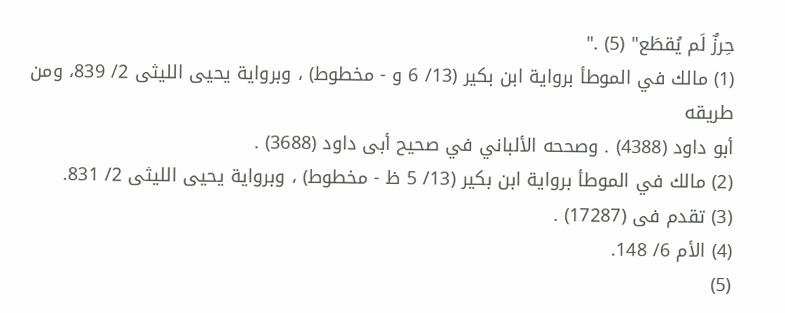حِرزٌ لَم يُقطَع" (5) ."
(1) مالك في الموطأ برواية ابن بكير (13/ 6 و - مخطوط) ، وبرواية يحيى الليثى 2/ 839، ومن طريقه
أبو داود (4388) . وصححه الألباني في صحيح أبى داود (3688) .
(2) مالك في الموطأ برواية ابن بكير (13/ 5 ظ - مخطوط) ، وبرواية يحيى الليثى 2/ 831.
(3) تقدم فى (17287) .
(4) الأم 6/ 148.
(5)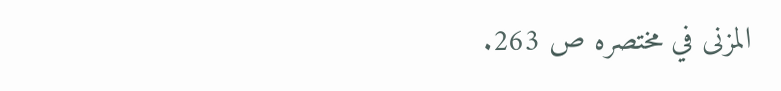المزنى في مختصره ص 263.